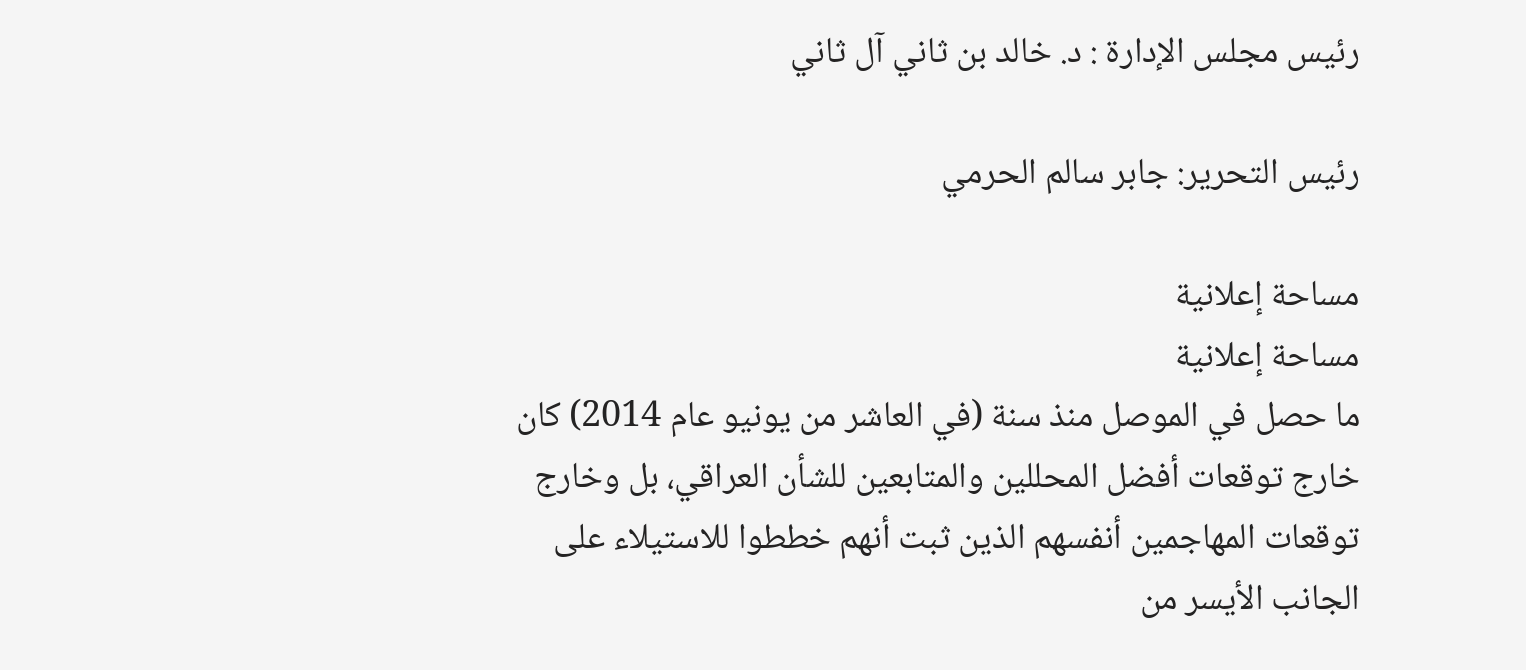رئيس مجلس الإدارة : د. خالد بن ثاني آل ثاني

رئيس التحرير: جابر سالم الحرمي

مساحة إعلانية
مساحة إعلانية
ما حصل في الموصل منذ سنة (في العاشر من يونيو عام 2014) كان خارج توقعات أفضل المحللين والمتابعين للشأن العراقي، بل وخارج توقعات المهاجمين أنفسهم الذين ثبت أنهم خططوا للاستيلاء على الجانب الأيسر من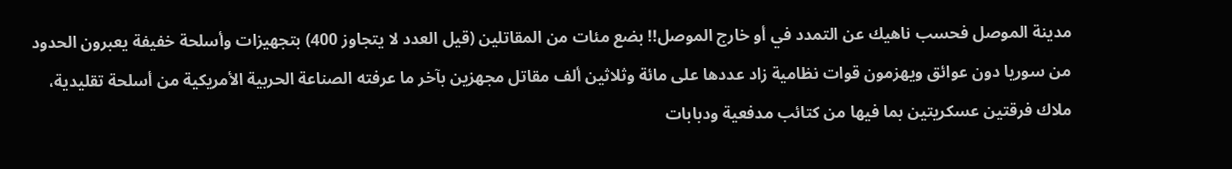مدينة الموصل فحسب ناهيك عن التمدد في أو خارج الموصل!! بضع مئات من المقاتلين (قيل العدد لا يتجاوز 400) بتجهيزات وأسلحة خفيفة يعبرون الحدود من سوريا دون عوائق ويهزمون قوات نظامية زاد عددها على مائة وثلاثين ألف مقاتل مجهزين بآخر ما عرفته الصناعة الحربية الأمريكية من أسلحة تقليدية، ملاك فرقتين عسكريتين بما فيها من كتائب مدفعية ودبابات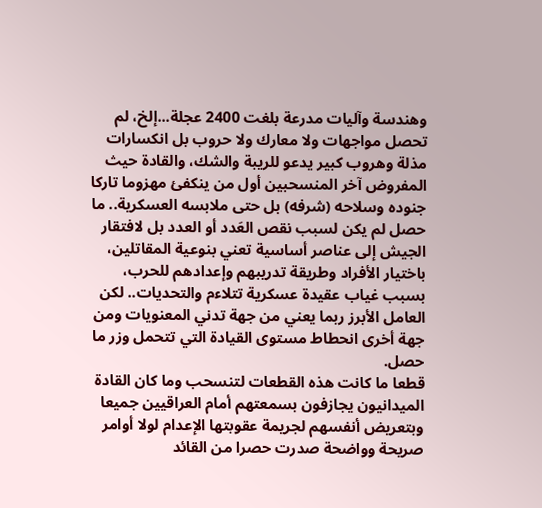وهندسة وآليات مدرعة بلغت 2400 عجلة...إلخ، لم تحصل مواجهات ولا معارك ولا حروب بل انكسارات مذلة وهروب كبير يدعو للريبة والشك، والقادة حيث المفروض آخر المنسحبين أول من ينكفئ مهزوما تاركا جنوده وسلاحه (شرفه) بل حتى ملابسه العسكرية.. ما حصل لم يكن لسبب نقص العَدد أو العدد بل لافتقار الجيش إلى عناصر أساسية تعني بنوعية المقاتلين، باختيار الأفراد وطريقة تدريبهم وإعدادهم للحرب، بسبب غياب عقيدة عسكرية تتلاءم والتحديات.. لكن العامل الأبرز ربما يعني من جهة تدني المعنويات ومن جهة أخرى انحطاط مستوى القيادة التي تتحمل وزر ما حصل.
قطعا ما كانت هذه القطعات لتنسحب وما كان القادة الميدانيون يجازفون بسمعتهم أمام العراقيين جميعا وبتعريض أنفسهم لجريمة عقوبتها الإعدام لولا أوامر صريحة وواضحة صدرت حصرا من القائد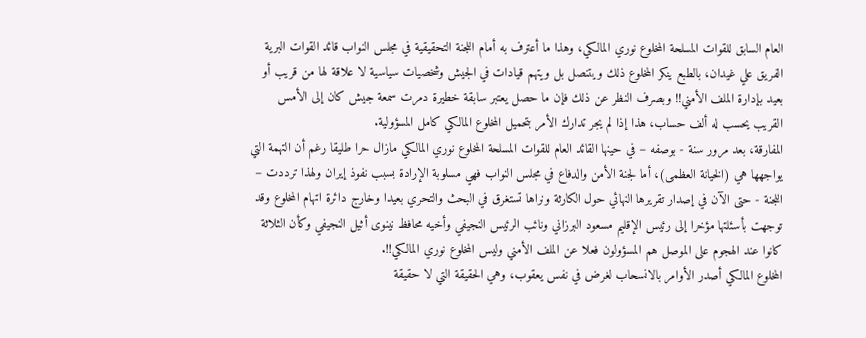العام السابق للقوات المسلحة المخلوع نوري المالكي، وهذا ما أعترف به أمام اللجنة التحقيقية في مجلس النواب قائد القوات البرية الفريق علي غيدان، بالطبع ينكر المخلوع ذلك ويتنصل بل ويتهم قيادات في الجيش وشخصيات سياسية لا علاقة لها من قريب أو بعيد بإدارة الملف الأمني!! وبصرف النظر عن ذلك فإن ما حصل يعتبر سابقة خطيرة دمرت سمعة جيش كان إلى الأمس القريب يحسب له ألف حساب، هذا إذا لم يجر تدارك الأمر بتحميل المخلوع المالكي كامل المسؤولية.
المفارقة، بعد مرور سنة - بوصفه – في حينها القائد العام للقوات المسلحة المخلوع نوري المالكي مازال حرا طليقا رغم أن التهمة التي يواجهها هي (الخيانة العظمى)، أما لجنة الأمن والدفاع في مجلس النواب فهي مسلوبة الإرادة بسبب نفوذ إيران ولهذا ترددت – اللجنة - حتى الآن في إصدار تقريرها النهائي حول الكارثة ونراها تستغرق في البحث والتحري بعيدا وخارج دائرة اتهام المخلوع وقد توجهت بأسئلتها مؤخرا إلى رئيس الإقليم مسعود البرزاني ونائب الرئيس النجيفي وأخيه محافظ نينوى أثيل النجيفي وكأن الثلاثة كانوا عند الهجوم على الموصل هم المسؤولون فعلا عن الملف الأمني وليس المخلوع نوري المالكي!!.
المخلوع المالكي أصدر الأوامر بالانسحاب لغرض في نفس يعقوب، وهي الحقيقة التي لا حقيقة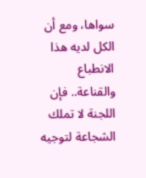سواها، ومع أن الكل لديه هذا الانطباع والقناعة.. فإن اللجنة لا تملك الشجاعة لتوجيه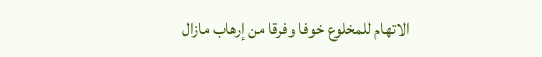الاتهام للمخلوع خوفا وفرقا من إرهاب مازال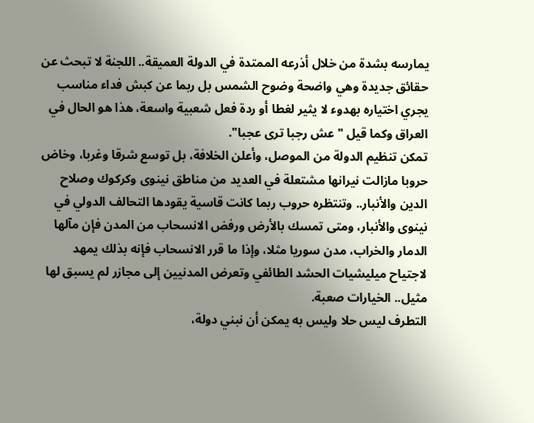يمارسه بشدة من خلال أذرعه الممتدة في الدولة العميقة.. اللجنة لا تبحث عن حقائق جديدة وهي واضحة وضوح الشمس بل ربما عن كبش فداء مناسب يجري اختياره بهدوء لا يثير لغطا أو ردة فعل شعبية واسعة، هذا هو الحال في العراق وكما قيل "عش رجبا ترى عجبا".
تمكن تنظيم الدولة من الموصل، وأعلن الخلافة، بل توسع شرقا وغربا، وخاض حروبا مازالت نيرانها مشتعلة في العديد من مناطق نينوى وكركوك وصلاح الدين والأنبار.. وتنتظره حروب ربما كانت قاسية يقودها التحالف الدولي في نينوى والأنبار، ومتى تمسك بالأرض ورفض الانسحاب من المدن فإن مآلها الدمار والخراب، مدن سوريا مثلا، وإذا ما قرر الانسحاب فإنه بذلك يمهد لاجتياح ميليشيات الحشد الطائفي وتعرض المدنيين إلى مجازر لم يسبق لها مثيل.. الخيارات صعبة.
التطرف ليس حلا وليس به يمكن أن نبني دولة،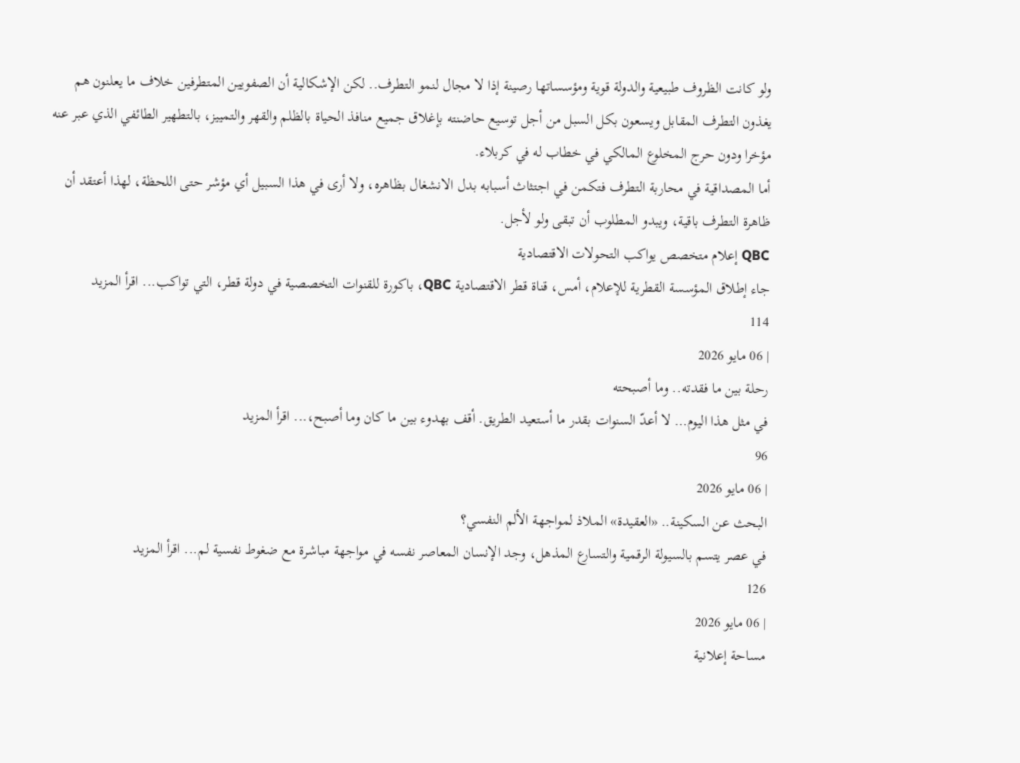ولو كانت الظروف طبيعية والدولة قوية ومؤسساتها رصينة إذا لا مجال لنمو التطرف.. لكن الإشكالية أن الصفويين المتطرفين خلاف ما يعلنون هم يغذون التطرف المقابل ويسعون بكل السبل من أجل توسيع حاضنته بإغلاق جميع منافذ الحياة بالظلم والقهر والتمييز، بالتطهير الطائفي الذي عبر عنه مؤخرا ودون حرج المخلوع المالكي في خطاب له في كربلاء.
أما المصداقية في محاربة التطرف فتكمن في اجتثاث أسبابه بدل الانشغال بظاهره، ولا أرى في هذا السبيل أي مؤشر حتى اللحظة، لهذا أعتقد أن ظاهرة التطرف باقية، ويبدو المطلوب أن تبقى ولو لأجل.
QBC إعلام متخصص يواكب التحولات الاقتصادية
جاء إطلاق المؤسسة القطرية للإعلام، أمس، قناة قطر الاقتصادية QBC، باكورة للقنوات التخصصية في دولة قطر، التي تواكب... اقرأ المزيد
114
| 06 مايو 2026
رحلة بين ما فقدته.. وما أصبحته
في مثل هذا اليوم… لا أعدّ السنوات بقدر ما أستعيد الطريق. أقف بهدوء بين ما كان وما أصبح،... اقرأ المزيد
96
| 06 مايو 2026
البحث عن السكينة.. «العقيدة» الملاذ لمواجهة الألم النفسي؟
في عصر يتسم بالسيولة الرقمية والتسارع المذهل، وجد الإنسان المعاصر نفسه في مواجهة مباشرة مع ضغوط نفسية لم... اقرأ المزيد
126
| 06 مايو 2026
مساحة إعلانية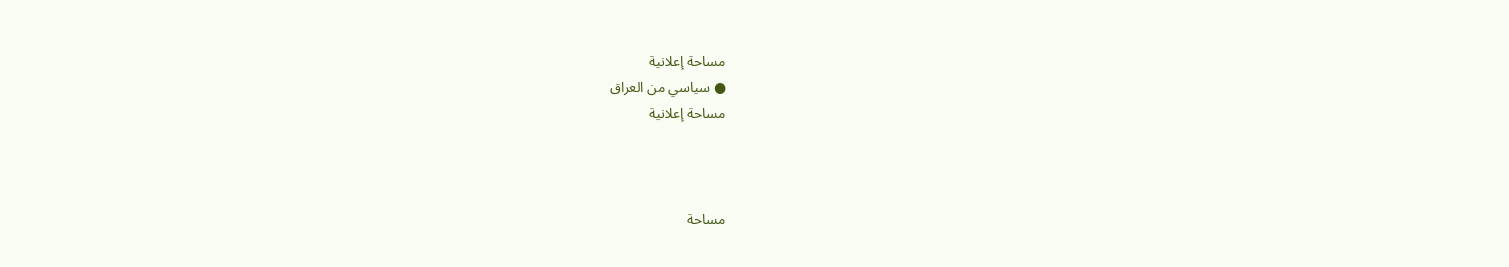مساحة إعلانية
● سياسي من العراق
مساحة إعلانية



مساحة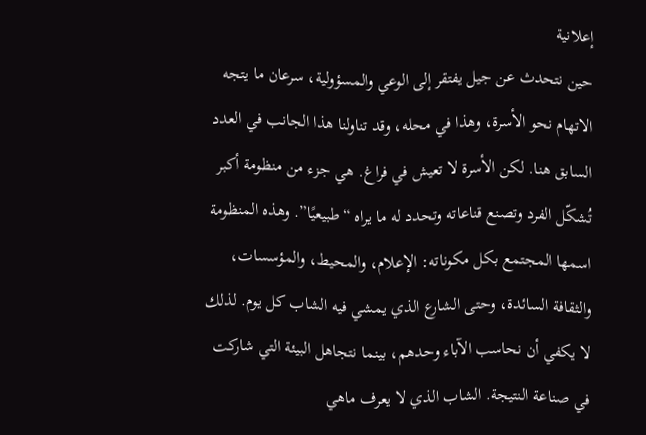إعلانية
حين نتحدث عن جيل يفتقر إلى الوعي والمسؤولية، سرعان ما يتجه الاتهام نحو الأسرة، وهذا في محله، وقد تناولنا هذا الجانب في العدد السابق هنا. لكن الأسرة لا تعيش في فراغ. هي جزء من منظومة أكبر تُشكّل الفرد وتصنع قناعاته وتحدد له ما يراه “طبيعيًا”. وهذه المنظومة اسمها المجتمع بكل مكوناته: الإعلام، والمحيط، والمؤسسات، والثقافة السائدة، وحتى الشارع الذي يمشي فيه الشاب كل يوم. لذلك لا يكفي أن نحاسب الآباء وحدهم، بينما نتجاهل البيئة التي شاركت في صناعة النتيجة. الشاب الذي لا يعرف ماهي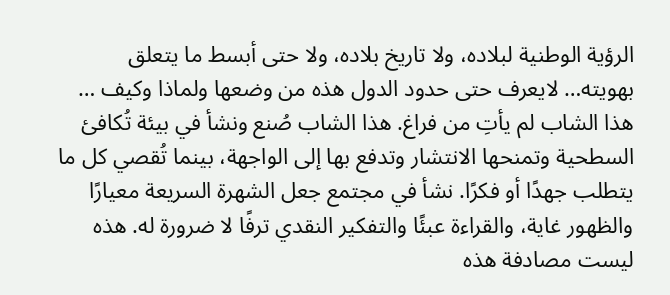الرؤية الوطنية لبلاده، ولا تاريخ بلاده، ولا حتى أبسط ما يتعلق بهويته… لايعرف حتى حدود الدول هذه من وضعها ولماذا وكيف … هذا الشاب لم يأتِ من فراغ. هذا الشاب صُنع ونشأ في بيئة تُكافئ السطحية وتمنحها الانتشار وتدفع بها إلى الواجهة، بينما تُقصي كل ما يتطلب جهدًا أو فكرًا. نشأ في مجتمع جعل الشهرة السريعة معيارًا والظهور غاية، والقراءة عبئًا والتفكير النقدي ترفًا لا ضرورة له. هذه ليست مصادفة هذه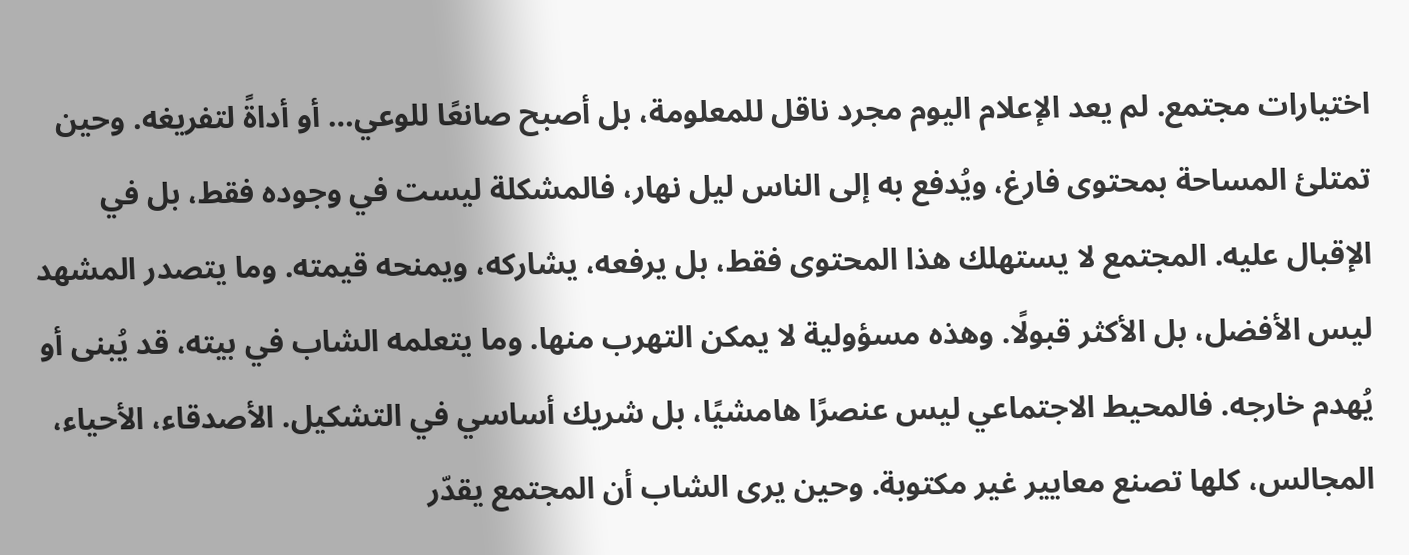اختيارات مجتمع. لم يعد الإعلام اليوم مجرد ناقل للمعلومة، بل أصبح صانعًا للوعي… أو أداةً لتفريغه. وحين تمتلئ المساحة بمحتوى فارغ، ويُدفع به إلى الناس ليل نهار، فالمشكلة ليست في وجوده فقط، بل في الإقبال عليه. المجتمع لا يستهلك هذا المحتوى فقط، بل يرفعه، يشاركه، ويمنحه قيمته. وما يتصدر المشهد ليس الأفضل، بل الأكثر قبولًا. وهذه مسؤولية لا يمكن التهرب منها. وما يتعلمه الشاب في بيته، قد يُبنى أو يُهدم خارجه. فالمحيط الاجتماعي ليس عنصرًا هامشيًا، بل شريك أساسي في التشكيل. الأصدقاء، الأحياء، المجالس، كلها تصنع معايير غير مكتوبة. وحين يرى الشاب أن المجتمع يقدّر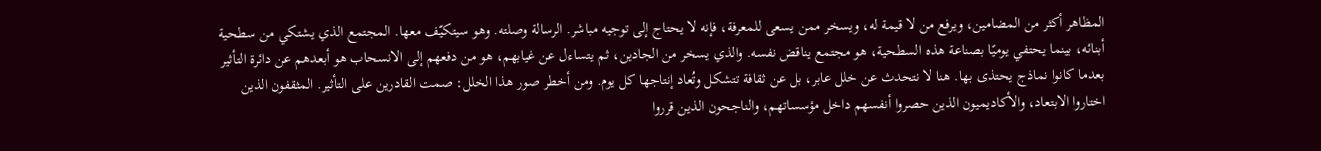المظاهر أكثر من المضامين، ويرفع من لا قيمة له، ويسخر ممن يسعى للمعرفة، فإنه لا يحتاج إلى توجيه مباشر. الرسالة وصلته. وهو سيتكيّف معها. المجتمع الذي يشتكي من سطحية أبنائه، بينما يحتفي يوميًا بصناعة هذه السطحية، هو مجتمع يناقض نفسه. والذي يسخر من الجادين، ثم يتساءل عن غيابهم، هو من دفعهم إلى الانسحاب هو أبعدهم عن دائرة التأثير بعدما كانوا نماذج يحتذى بها. هنا لا نتحدث عن خلل عابر، بل عن ثقافة تتشكل وتُعاد إنتاجها كل يوم. ومن أخطر صور هذا الخلل: صمت القادرين على التأثير. المثقفون الذين اختاروا الابتعاد، والأكاديميون الذين حصروا أنفسهم داخل مؤسساتهم، والناجحون الذين قرروا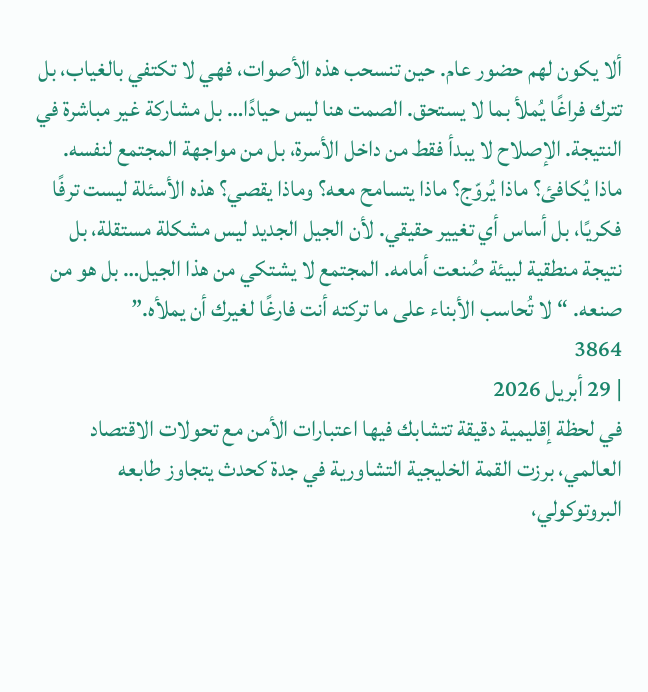ألا يكون لهم حضور عام. حين تنسحب هذه الأصوات، فهي لا تكتفي بالغياب، بل تترك فراغًا يُملأ بما لا يستحق. الصمت هنا ليس حيادًا… بل مشاركة غير مباشرة في النتيجة. الإصلاح لا يبدأ فقط من داخل الأسرة، بل من مواجهة المجتمع لنفسه. ماذا يُكافئ؟ ماذا يُروّج؟ ماذا يتسامح معه؟ وماذا يقصي؟ هذه الأسئلة ليست ترفًا فكريًا، بل أساس أي تغيير حقيقي. لأن الجيل الجديد ليس مشكلة مستقلة، بل نتيجة منطقية لبيئة صُنعت أمامه. المجتمع لا يشتكي من هذا الجيل… بل هو من صنعه. “لا تُحاسب الأبناء على ما تركته أنت فارغًا لغيرك أن يملأه.”
3864
| 29 أبريل 2026
في لحظة إقليمية دقيقة تتشابك فيها اعتبارات الأمن مع تحولات الاقتصاد العالمي، برزت القمة الخليجية التشاورية في جدة كحدث يتجاوز طابعه البروتوكولي،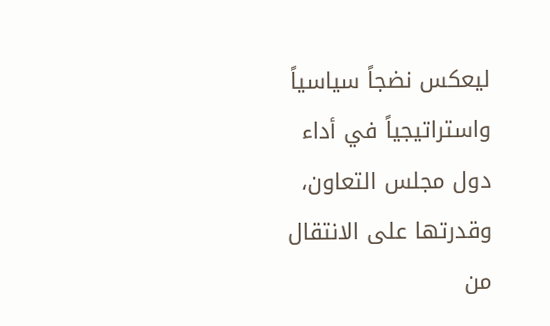ليعكس نضجاً سياسياً واستراتيجياً في أداء دول مجلس التعاون، وقدرتها على الانتقال من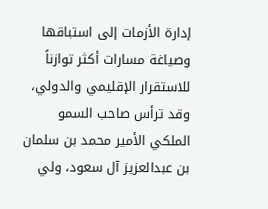إدارة الأزمات إلى استباقها وصياغة مسارات أكثر توازناً للاستقرار الإقليمي والدولي، وقد ترأس صاحب السمو الملكي الأمير محمد بن سلمان بن عبدالعزيز آل سعود، ولي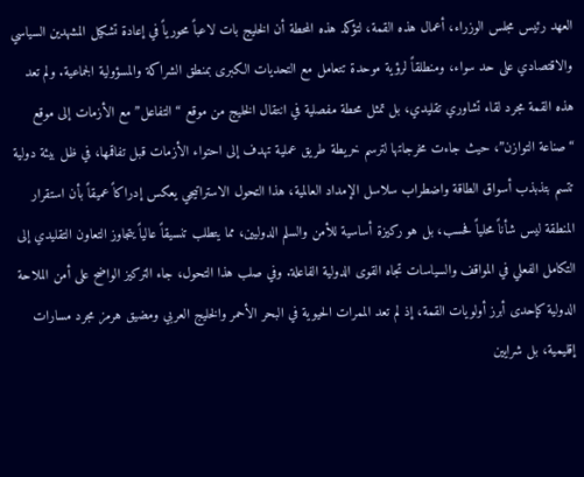العهد رئيس مجلس الوزراء، أعمال هذه القمة، لتؤكد هذه المحطة أن الخليج بات لاعباً محورياً في إعادة تشكيل المشهدين السياسي والاقتصادي على حد سواء، ومنطلقاً لرؤية موحدة تتعامل مع التحديات الكبرى بمنطق الشراكة والمسؤولية الجماعية. ولم تعد هذه القمة مجرد لقاء تشاوري تقليدي، بل تمثل محطة مفصلية في انتقال الخليج من موقع “التفاعل” مع الأزمات إلى موقع “صناعة التوازن”، حيث جاءت مخرجاتها لترسم خريطة طريق عملية تهدف إلى احتواء الأزمات قبل تفاقمها، في ظل بيئة دولية تتسم بتذبذب أسواق الطاقة واضطراب سلاسل الإمداد العالمية، هذا التحول الاستراتيجي يعكس إدراكاً عميقاً بأن استقرار المنطقة ليس شأناً محلياً فحسب، بل هو ركيزة أساسية للأمن والسلم الدوليين، مما يتطلب تنسيقاً عالياً يتجاوز التعاون التقليدي إلى التكامل الفعلي في المواقف والسياسات تجاه القوى الدولية الفاعلة. وفي صلب هذا التحول، جاء التركيز الواضح على أمن الملاحة الدولية كإحدى أبرز أولويات القمة، إذ لم تعد الممرات الحيوية في البحر الأحمر والخليج العربي ومضيق هرمز مجرد مسارات إقليمية، بل شرايين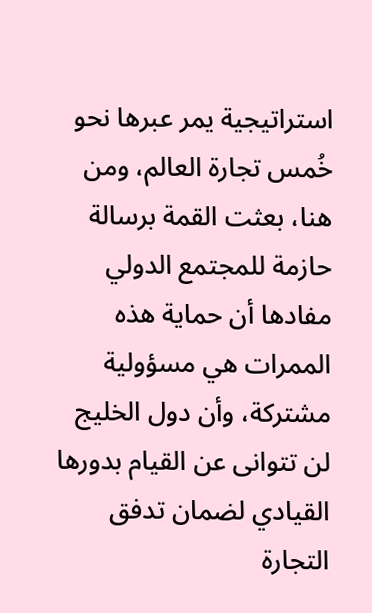استراتيجية يمر عبرها نحو خُمس تجارة العالم، ومن هنا، بعثت القمة برسالة حازمة للمجتمع الدولي مفادها أن حماية هذه الممرات هي مسؤولية مشتركة، وأن دول الخليج لن تتوانى عن القيام بدورها القيادي لضمان تدفق التجارة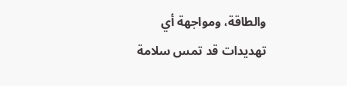والطاقة، ومواجهة أي تهديدات قد تمس سلامة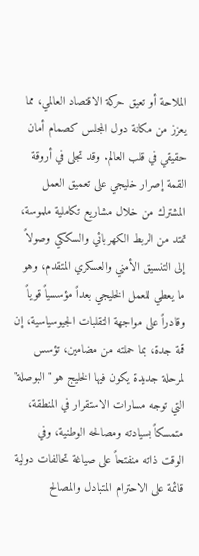الملاحة أو تعيق حركة الاقتصاد العالمي، مما يعزز من مكانة دول المجلس كصمام أمان حقيقي في قلب العالم. وقد تجلى في أروقة القمة إصرار خليجي على تعميق العمل المشترك من خلال مشاريع تكاملية ملموسة، تمتد من الربط الكهربائي والسككي وصولاً إلى التنسيق الأمني والعسكري المتقدم، وهو ما يعطي للعمل الخليجي بعداً مؤسسياً قوياً وقادراً على مواجهة التقلبات الجيوسياسية، إن قمة جدة، بما حملته من مضامين، تؤسس لمرحلة جديدة يكون فيها الخليج هو "البوصلة" التي توجه مسارات الاستقرار في المنطقة، متمسكاً بسيادته ومصالحه الوطنية، وفي الوقت ذاته منفتحاً على صياغة تحالفات دولية قائمة على الاحترام المتبادل والمصالح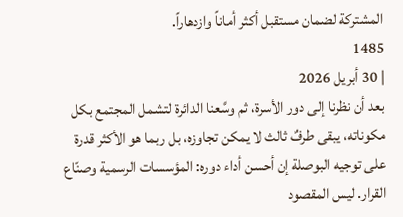المشتركة لضمان مستقبل أكثر أماناً وازدهاراً.
1485
| 30 أبريل 2026
بعد أن نظرنا إلى دور الأسرة، ثم وسَّعنا الدائرة لتشمل المجتمع بكل مكوناته، يبقى طرفٌ ثالث لا يمكن تجاوزه، بل ربما هو الأكثر قدرة على توجيه البوصلة إن أحسن أداء دوره: المؤسسات الرسمية وصنّاع القرار. ليس المقصود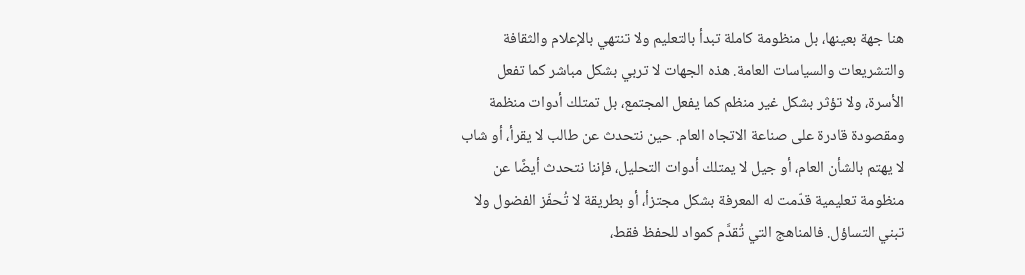هنا جهة بعينها، بل منظومة كاملة تبدأ بالتعليم ولا تنتهي بالإعلام والثقافة والتشريعات والسياسات العامة. هذه الجهات لا تربي بشكل مباشر كما تفعل الأسرة، ولا تؤثر بشكل غير منظم كما يفعل المجتمع، بل تمتلك أدوات منظمة ومقصودة قادرة على صناعة الاتجاه العام. حين نتحدث عن طالب لا يقرأ، أو شاب لا يهتم بالشأن العام، أو جيل لا يمتلك أدوات التحليل، فإننا نتحدث أيضًا عن منظومة تعليمية قدّمت له المعرفة بشكل مجتزأ، أو بطريقة لا تُحفّز الفضول ولا تبني التساؤل. فالمناهج التي تُقدَّم كمواد للحفظ فقط،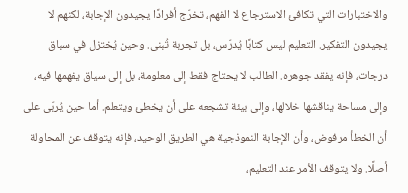والاختبارات التي تكافئ الاسترجاع لا الفهم، تخرّج أفرادًا يجيدون الإجابة، لكنهم لا يجيدون التفكير. التعليم ليس كتابًا يُدرّس، بل تجربة تُبنى. وحين يُختزل في سباق درجات، فإنه يفقد جوهره. الطالب لا يحتاج فقط إلى معلومة، بل إلى سياق يفهمها فيه، وإلى مساحة يناقشها خلالها، وإلى بيئة تشجعه على أن يخطئ ويتعلم. أما حين يُربّى على أن الخطأ مرفوض، وأن الإجابة النموذجية هي الطريق الوحيد، فإنه يتوقف عن المحاولة أصلًا. ولا يتوقف الأمر عند التعليم،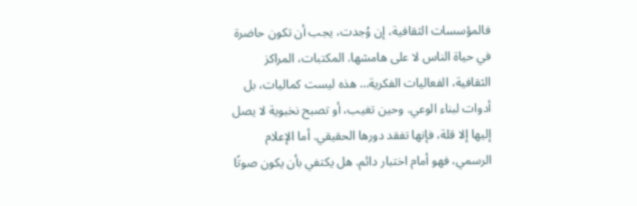فالمؤسسات الثقافية، إن وُجدت، يجب أن تكون حاضرة في حياة الناس لا على هامشها. المكتبات، المراكز الثقافية، الفعاليات الفكرية… هذه ليست كماليات، بل أدوات لبناء الوعي. وحين تغيب، أو تصبح نخبوية لا يصل إليها إلا قلة، فإنها تفقد دورها الحقيقي. أما الإعلام الرسمي، فهو أمام اختبار دائم. هل يكتفي بأن يكون صوتًا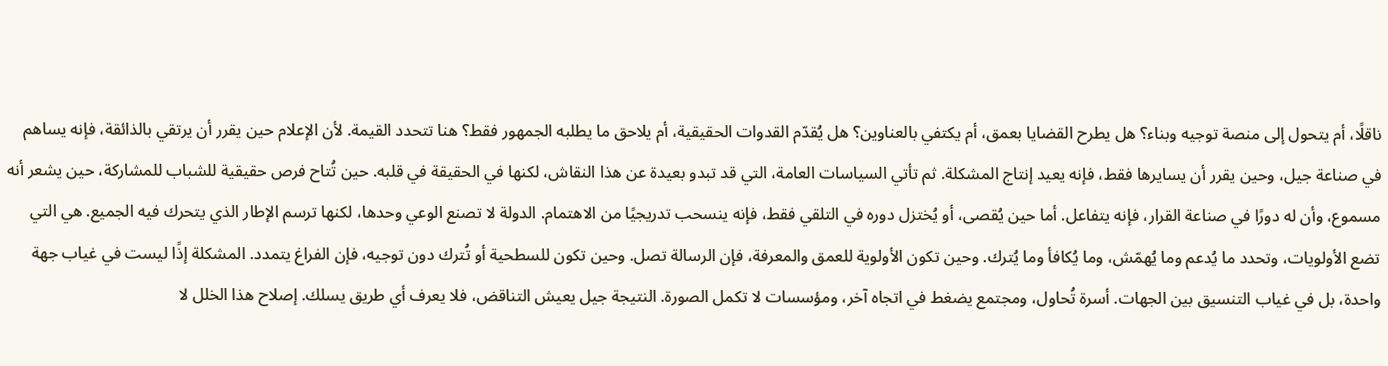ناقلًا، أم يتحول إلى منصة توجيه وبناء؟ هل يطرح القضايا بعمق، أم يكتفي بالعناوين؟ هل يُقدّم القدوات الحقيقية، أم يلاحق ما يطلبه الجمهور فقط؟ هنا تتحدد القيمة. لأن الإعلام حين يقرر أن يرتقي بالذائقة، فإنه يساهم في صناعة جيل، وحين يقرر أن يسايرها فقط، فإنه يعيد إنتاج المشكلة. ثم تأتي السياسات العامة، التي قد تبدو بعيدة عن هذا النقاش، لكنها في الحقيقة في قلبه. حين تُتاح فرص حقيقية للشباب للمشاركة، حين يشعر أنه مسموع، وأن له دورًا في صناعة القرار، فإنه يتفاعل. أما حين يُقصى، أو يُختزل دوره في التلقي فقط، فإنه ينسحب تدريجيًا من الاهتمام. الدولة لا تصنع الوعي وحدها، لكنها ترسم الإطار الذي يتحرك فيه الجميع. هي التي تضع الأولويات، وتحدد ما يُدعم وما يُهمّش، وما يُكافأ وما يُترك. وحين تكون الأولوية للعمق والمعرفة، فإن الرسالة تصل. وحين تكون للسطحية أو تُترك دون توجيه، فإن الفراغ يتمدد. المشكلة إذًا ليست في غياب جهة واحدة، بل في غياب التنسيق بين الجهات. أسرة تُحاول، ومجتمع يضغط في اتجاه آخر، ومؤسسات لا تكمل الصورة. النتيجة جيل يعيش التناقض، فلا يعرف أي طريق يسلك. إصلاح هذا الخلل لا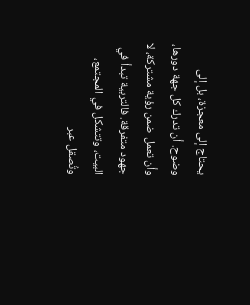يحتاج إلى معجزة، بل إلى وضوح. أن تدرك كل جهة دورها، وأن تعمل ضمن رؤية مشتركة، لا جهود متفرقة. فالتربية تبدأ في البيت، وتتشكل في المجتمع، وتُصقل عبر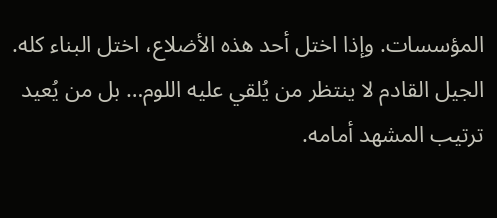المؤسسات. وإذا اختل أحد هذه الأضلاع، اختل البناء كله. الجيل القادم لا ينتظر من يُلقي عليه اللوم… بل من يُعيد ترتيب المشهد أمامه.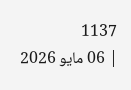1137
| 06 مايو 2026